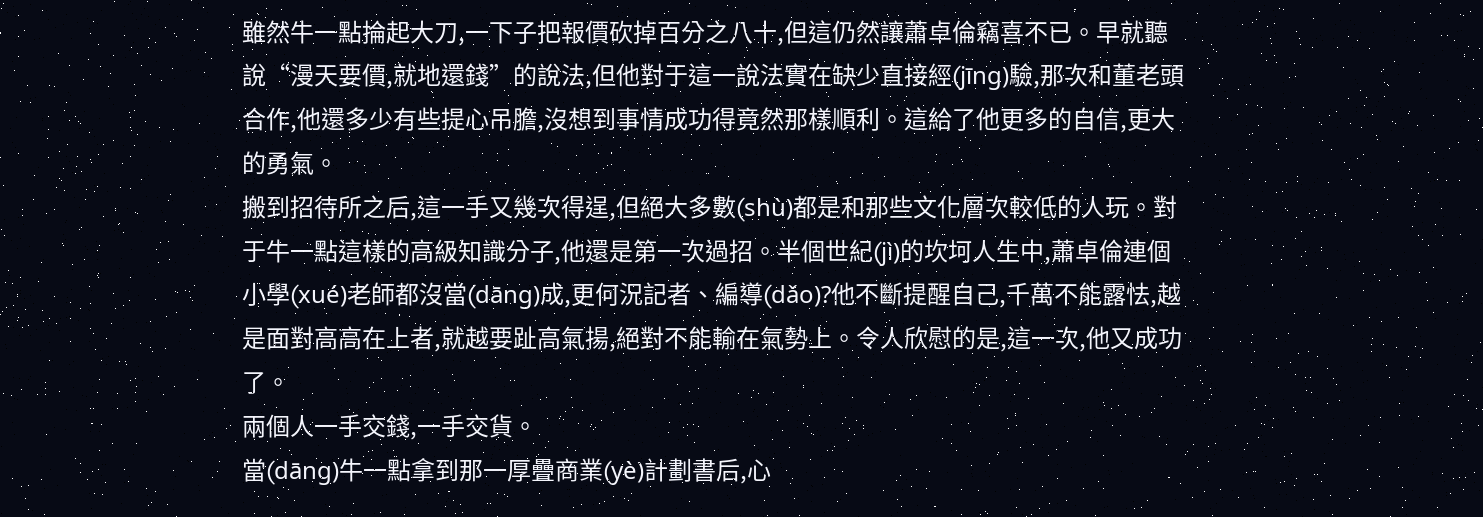雖然牛一點掄起大刀,一下子把報價砍掉百分之八十,但這仍然讓蕭卓倫竊喜不已。早就聽說“漫天要價,就地還錢”的說法,但他對于這一說法實在缺少直接經(jīng)驗,那次和董老頭合作,他還多少有些提心吊膽,沒想到事情成功得竟然那樣順利。這給了他更多的自信,更大的勇氣。
搬到招待所之后,這一手又幾次得逞,但絕大多數(shù)都是和那些文化層次較低的人玩。對于牛一點這樣的高級知識分子,他還是第一次過招。半個世紀(jì)的坎坷人生中,蕭卓倫連個小學(xué)老師都沒當(dāng)成,更何況記者、編導(dǎo)?他不斷提醒自己,千萬不能露怯,越是面對高高在上者,就越要趾高氣揚,絕對不能輸在氣勢上。令人欣慰的是,這一次,他又成功了。
兩個人一手交錢,一手交貨。
當(dāng)牛一點拿到那一厚疊商業(yè)計劃書后,心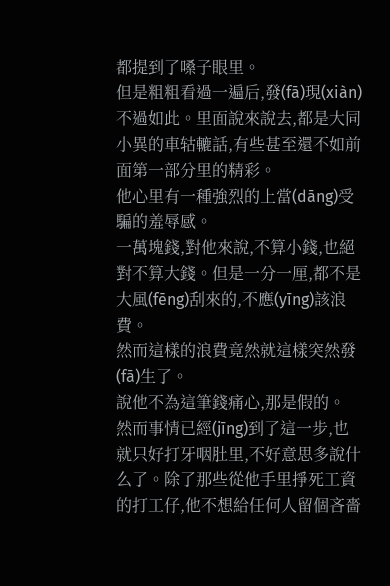都提到了嗓子眼里。
但是粗粗看過一遍后,發(fā)現(xiàn)不過如此。里面說來說去,都是大同小異的車轱轆話,有些甚至還不如前面第一部分里的精彩。
他心里有一種強烈的上當(dāng)受騙的羞辱感。
一萬塊錢,對他來說,不算小錢,也絕對不算大錢。但是一分一厘,都不是大風(fēng)刮來的,不應(yīng)該浪費。
然而這樣的浪費竟然就這樣突然發(fā)生了。
說他不為這筆錢痛心,那是假的。
然而事情已經(jīng)到了這一步,也就只好打牙咽肚里,不好意思多說什么了。除了那些從他手里掙死工資的打工仔,他不想給任何人留個吝嗇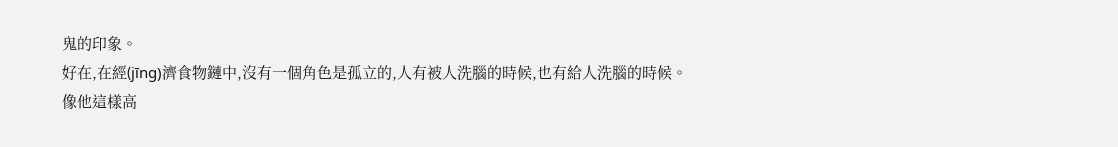鬼的印象。
好在,在經(jīng)濟食物鏈中,沒有一個角色是孤立的,人有被人洗腦的時候,也有給人洗腦的時候。
像他這樣高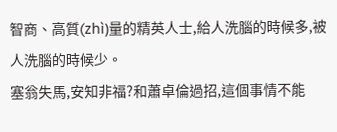智商、高質(zhì)量的精英人士,給人洗腦的時候多,被人洗腦的時候少。
塞翁失馬,安知非福?和蕭卓倫過招,這個事情不能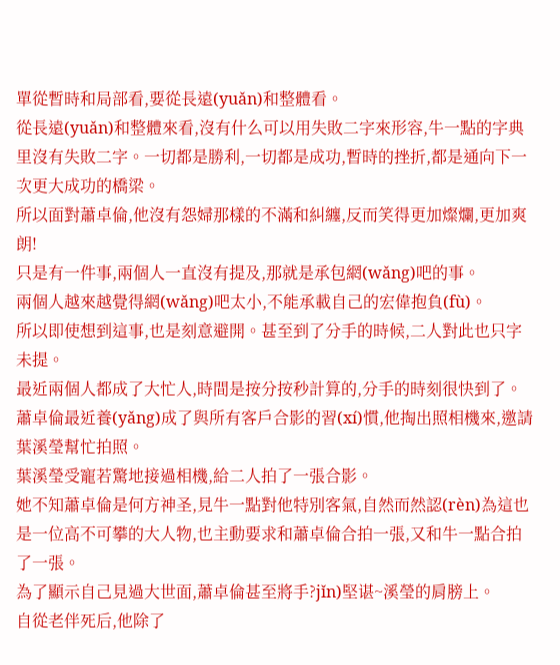單從暫時和局部看,要從長遠(yuǎn)和整體看。
從長遠(yuǎn)和整體來看,沒有什么可以用失敗二字來形容,牛一點的字典里沒有失敗二字。一切都是勝利,一切都是成功,暫時的挫折,都是通向下一次更大成功的橋梁。
所以面對蕭卓倫,他沒有怨婦那樣的不滿和糾纏,反而笑得更加燦爛,更加爽朗!
只是有一件事,兩個人一直沒有提及,那就是承包網(wǎng)吧的事。
兩個人越來越覺得網(wǎng)吧太小,不能承載自己的宏偉抱負(fù)。
所以即使想到這事,也是刻意避開。甚至到了分手的時候,二人對此也只字未提。
最近兩個人都成了大忙人,時間是按分按秒計算的,分手的時刻很快到了。
蕭卓倫最近養(yǎng)成了與所有客戶合影的習(xí)慣,他掏出照相機來,邀請葉溪瑩幫忙拍照。
葉溪瑩受寵若驚地接過相機,給二人拍了一張合影。
她不知蕭卓倫是何方神圣,見牛一點對他特別客氣,自然而然認(rèn)為這也是一位高不可攀的大人物,也主動要求和蕭卓倫合拍一張,又和牛一點合拍了一張。
為了顯示自己見過大世面,蕭卓倫甚至將手?jǐn)堅谌~溪瑩的肩膀上。
自從老伴死后,他除了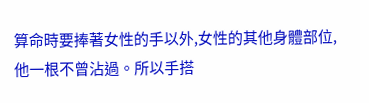算命時要捧著女性的手以外,女性的其他身體部位,他一根不曾沾過。所以手搭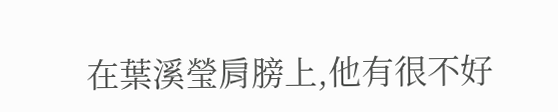在葉溪瑩肩膀上,他有很不好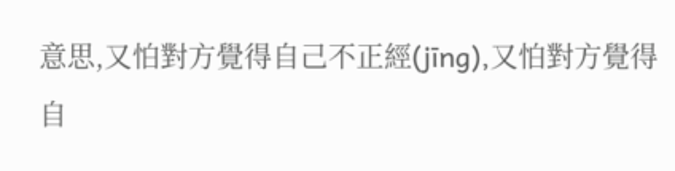意思,又怕對方覺得自己不正經(jīng),又怕對方覺得自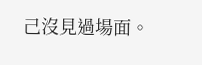己沒見過場面。